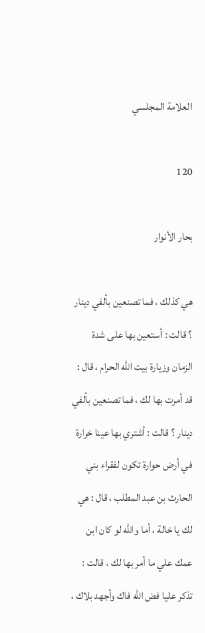العلامة المجلسي

120

بحار الأنوار

هي كذلك ، فما تصنعين بألفي دينار ؟ قالت : أستعين بها على شدة الزمان وزيارة بيت الله الحرام ، قال : قد أمرت بها لك ، فما تصنعين بألفي دينار ؟ قالت : أشتري بها عينا خرارة في أرض حوارة تكون لفقراء بني الحارث بن عبد المطلب ، قال : هي لك يا خالة ، أما والله لو كان ابن عمك علي ما أمر بها لك ، قالت : تذكر عليا فض الله فاك وأجهد بلاك ،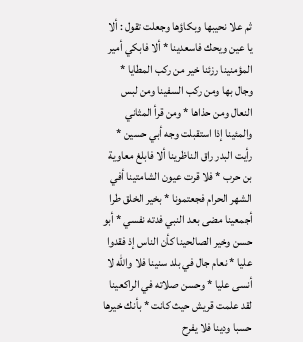ثم علا نحيبها وبكاؤها وجعلت تقول : ألا يا عين ويحك فاسعدينا * ألا فابكي أمير المؤمنينا رزئنا خير من ركب المطايا * وجال بها ومن ركب السفينا ومن لبس النعال ومن حذاها * ومن قرأ المثاني والمئينا إذا استقبلت وجه أبي حسين * رأيت البدر راق الناظرينا ألا فابلغ معاوية بن حرب * فلا قرت عيون الشامتينا أفي الشهر الحرام فجعتمونا * بخير الخلق طرا أجمعينا مضى بعد النبي فدته نفسي * أبو حسن وخير الصالحينا كأن الناس إذ فقدوا عليا * نعام جال في بلد سنينا فلا والله لا أنسى عليا * وحسن صلاته في الراكعينا لقد علمت قريش حيث كانت * بأنك خيرها حسبا ودينا فلا يفرح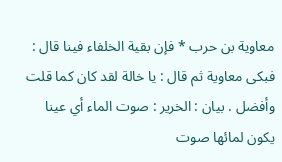معاوية بن حرب * فإن بقية الخلفاء فينا قال : فبكى معاوية ثم قال : يا خالة لقد كان كما قلت وأفضل . بيان : الخرير : صوت الماء أي عينا يكون لمائها صوت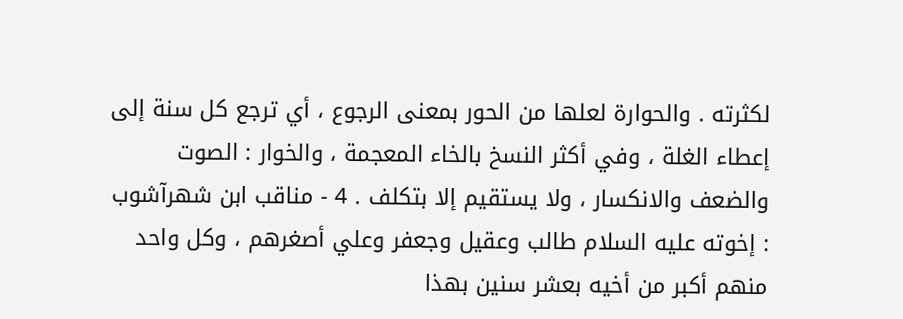لكثرته . والحوارة لعلها من الحور بمعنى الرجوع ، أي ترجع كل سنة إلى إعطاء الغلة ، وفي أكثر النسخ بالخاء المعجمة ، والخوار : الصوت والضعف والانكسار ، ولا يستقيم إلا بتكلف . 4 - مناقب ابن شهرآشوب : إخوته عليه السلام طالب وعقيل وجعفر وعلي أصغرهم ، وكل واحد منهم أكبر من أخيه بعشر سنين بهذا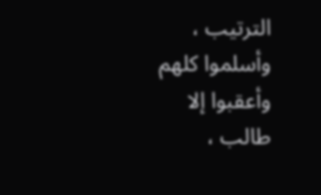الترتيب ، وأسلموا كلهم وأعقبوا إلا طالب ،